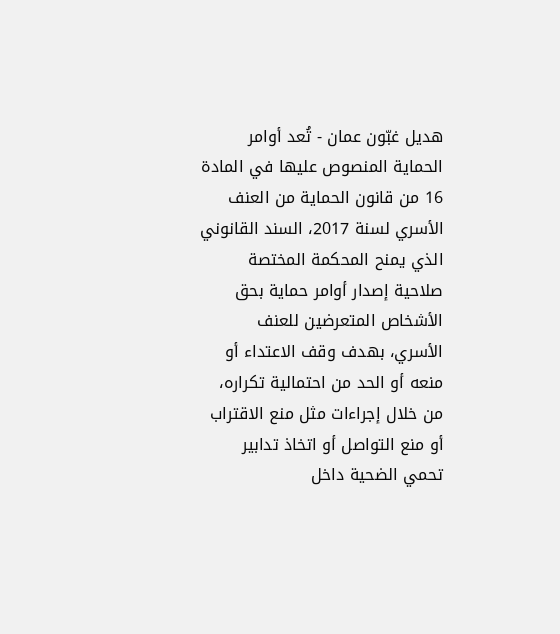هديل غبّون عمان - تُعد أوامر الحماية المنصوص عليها في المادة 16 من قانون الحماية من العنف الأسري لسنة 2017، السند القانوني الذي يمنح المحكمة المختصة صلاحية إصدار أوامر حماية بحق الأشخاص المتعرضين للعنف الأسري، بهدف وقف الاعتداء أو منعه أو الحد من احتمالية تكراره، من خلال إجراءات مثل منع الاقتراب أو منع التواصل أو اتخاذ تدابير تحمي الضحية داخل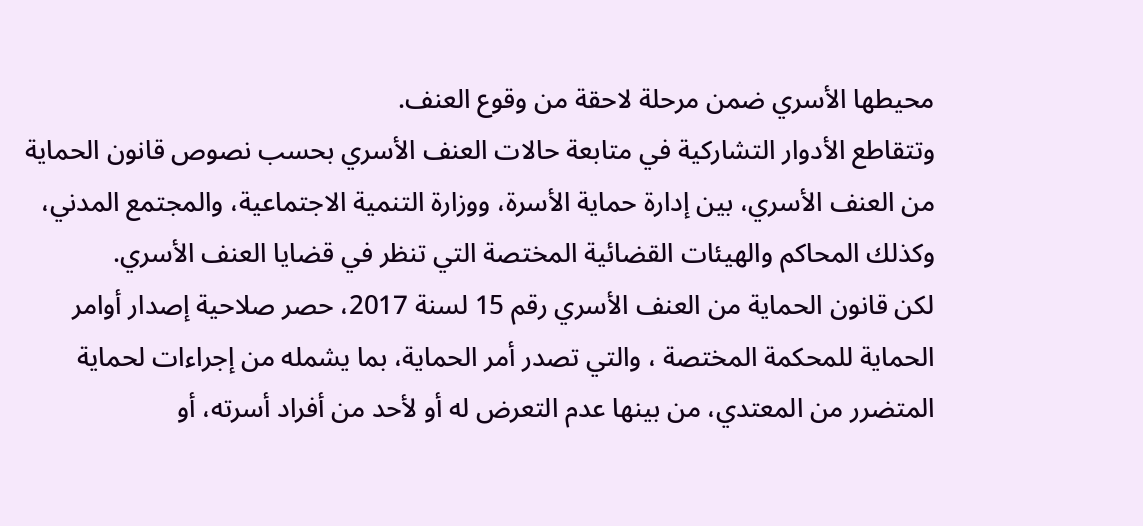محيطها الأسري ضمن مرحلة لاحقة من وقوع العنف.
وتتقاطع الأدوار التشاركية في متابعة حالات العنف الأسري بحسب نصوص قانون الحماية من العنف الأسري، بين إدارة حماية الأسرة، ووزارة التنمية الاجتماعية، والمجتمع المدني، وكذلك المحاكم والهيئات القضائية المختصة التي تنظر في قضايا العنف الأسري.
لكن قانون الحماية من العنف الأسري رقم 15 لسنة 2017، حصر صلاحية إصدار أوامر الحماية للمحكمة المختصة ، والتي تصدر أمر الحماية، بما يشمله من إجراءات لحماية المتضرر من المعتدي، من بينها عدم التعرض له أو لأحد من أفراد أسرته، أو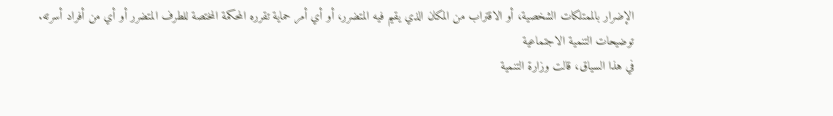الإضرار بالممتلكات الشخصية، أو الاقتراب من المكان الذي يقيم فيه المتضرر، أو أي أمر حماية تقرره المحكمة المختصة للطرف المتضرر أو أي من أفراد أسرته.
توضيحات التنمية الاجتماعية
في هذا السياق، قالت وزارة التنمية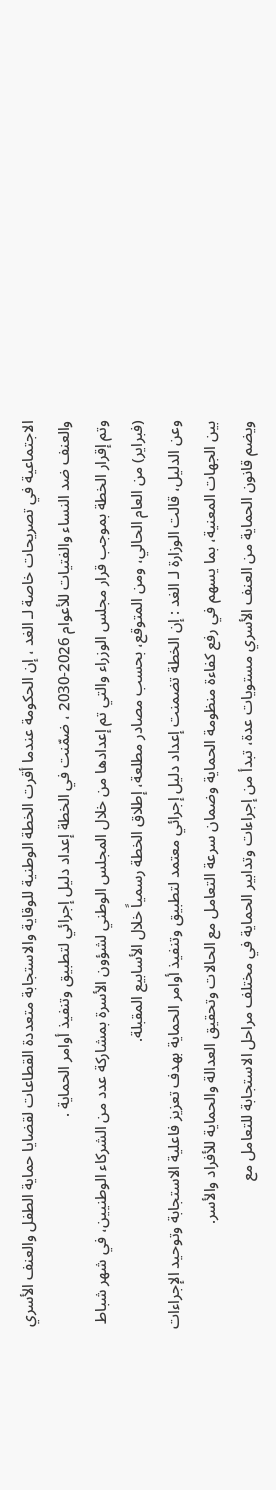الاجتماعية في تصريحات خاصة لـ الغد ، إن الحكومة عندما أقرت الخطة الوطنية للوقاية والاستجابة متعددة القطاعات لقضايا حماية الطفل والعنف الأسري والعنف ضد النساء والفتيات للأعوام 2026-2030 ، ضمّنت في الخطة إعداد دليل إجرائي لتطبيق وتنفيذ أوامر الحماية .
وتم إقرار الخطة بموجب قرار مجلس الوزراء والتي تم إعدادها من خلال المجلس الوطني لشؤون الأسرة بمشاركة عدد من الشركاء الوطنيين، في شهر شباط (فبراير) من العام الحالي، ومن المتوقع، بحسب مصادر مطلعة، إطلاق الخطة رسمياً خلال الأسابيع المقبلة.
وعن الدليل، قالت الوزارة لـ الغد : إن الخطة تضمنت إعداد دليل إجرائي معتمد لتطبيق وتنفيذ أوامر الحماية بهدف تعزيز فاعلية الاستجابة وتوحيد الإجراءات بين الجهات المعنية، بما يسهم في رفع كفاءة منظومة الحماية وضمان سرعة التعامل مع الحالات وتحقيق العدالة والحماية للأفراد والأسر.
ويضم قانون الحماية من العنف الأسري مستويات عدة، تبدأ من إجراءات وتدابير الحماية في مختلف مراحل الاستجابة للتعامل مع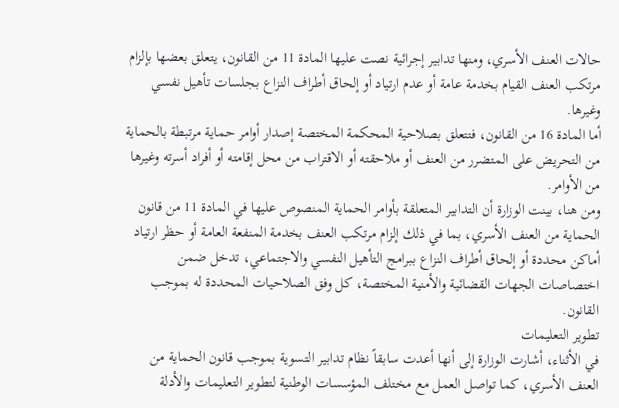حالات العنف الأسري، ومنها تدابير إجرائية نصت عليها المادة 11 من القانون، يتعلق بعضها بإلزام مرتكب العنف القيام بخدمة عامة أو عدم ارتياد أو إلحاق أطراف النزاع بجلسات تأهيل نفسي وغيرها.
أما المادة 16 من القانون، فتتعلق بصلاحية المحكمة المختصة إصدار أوامر حماية مرتبطة بالحماية من التحريض على المتضرر من العنف أو ملاحقته أو الاقتراب من محل إقامته أو أفراد أسرته وغيرها من الأوامر.
ومن هنا، بينت الوزارة أن التدابير المتعلقة بأوامر الحماية المنصوص عليها في المادة 11 من قانون الحماية من العنف الأسري، بما في ذلك إلزام مرتكب العنف بخدمة المنفعة العامة أو حظر ارتياد أماكن محددة أو إلحاق أطراف النزاع ببرامج التأهيل النفسي والاجتماعي، تدخل ضمن اختصاصات الجهات القضائية والأمنية المختصة، كل وفق الصلاحيات المحددة له بموجب القانون.
تطوير التعليمات
في الأثناء، أشارت الوزارة إلى أنها أعدت سابقاً نظام تدابير التسوية بموجب قانون الحماية من العنف الأسري، كما تواصل العمل مع مختلف المؤسسات الوطنية لتطوير التعليمات والأدلة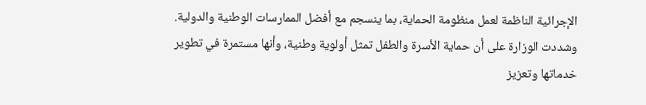الإجرائية الناظمة لعمل منظومة الحماية، بما ينسجم مع أفضل الممارسات الوطنية والدولية.
وشددت الوزارة على أن حماية الأسرة والطفل تمثل أولوية وطنية، وأنها مستمرة في تطوير خدماتها وتعزيز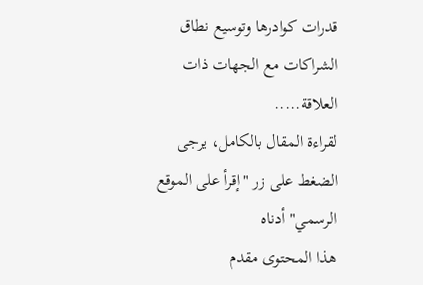قدرات كوادرها وتوسيع نطاق الشراكات مع الجهات ذات العلاقة.....
لقراءة المقال بالكامل، يرجى الضغط على زر "إقرأ على الموقع الرسمي" أدناه
هذا المحتوى مقدم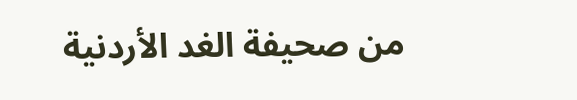من صحيفة الغد الأردنية